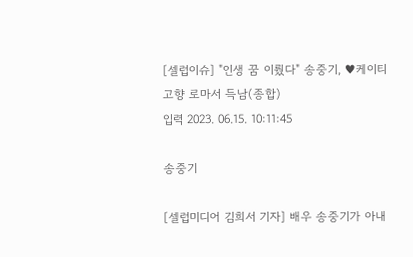[셀럽이슈] "인생 꿈 이뤘다" 송중기, ♥케이티 고향 로마서 득남(종합)
입력 2023. 06.15. 10:11:45

송중기

[셀럽미디어 김희서 기자] 배우 송중기가 아내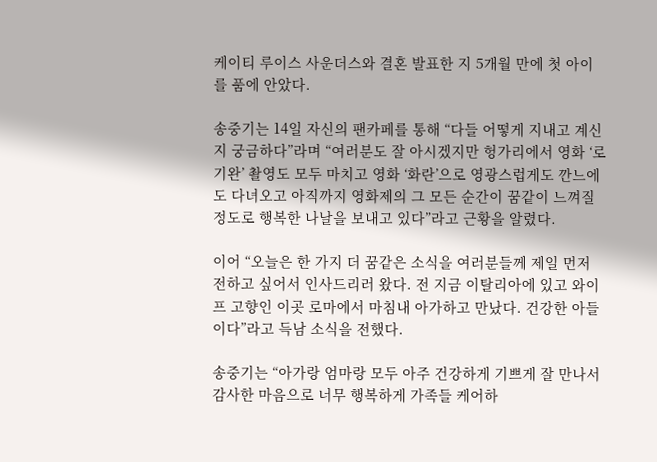케이티 루이스 사운더스와 결혼 발표한 지 5개월 만에 첫 아이를 품에 안았다.

송중기는 14일 자신의 팬카페를 통해 “다들 어떻게 지내고 계신지 궁금하다”라며 “여러분도 잘 아시겠지만 헝가리에서 영화 ‘로기완’ 촬영도 모두 마치고 영화 ‘화란’으로 영광스럽게도 깐느에도 다녀오고 아직까지 영화제의 그 모든 순간이 꿈같이 느껴질 정도로 행복한 나날을 보내고 있다”라고 근황을 알렸다.

이어 “오늘은 한 가지 더 꿈같은 소식을 여러분들께 제일 먼저 전하고 싶어서 인사드리러 왔다. 전 지금 이탈리아에 있고 와이프 고향인 이곳 로마에서 마침내 아가하고 만났다. 건강한 아들이다”라고 득남 소식을 전했다.

송중기는 “아가랑 엄마랑 모두 아주 건강하게 기쁘게 잘 만나서 감사한 마음으로 너무 행복하게 가족들 케어하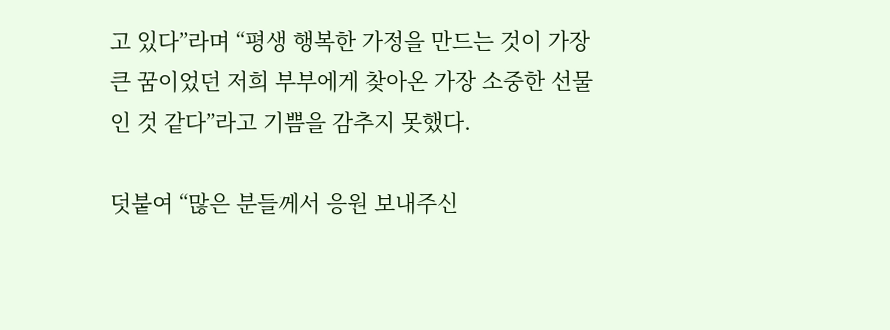고 있다”라며 “평생 행복한 가정을 만드는 것이 가장 큰 꿈이었던 저희 부부에게 찾아온 가장 소중한 선물인 것 같다”라고 기쁨을 감추지 못했다.

덧붙여 “많은 분들께서 응원 보내주신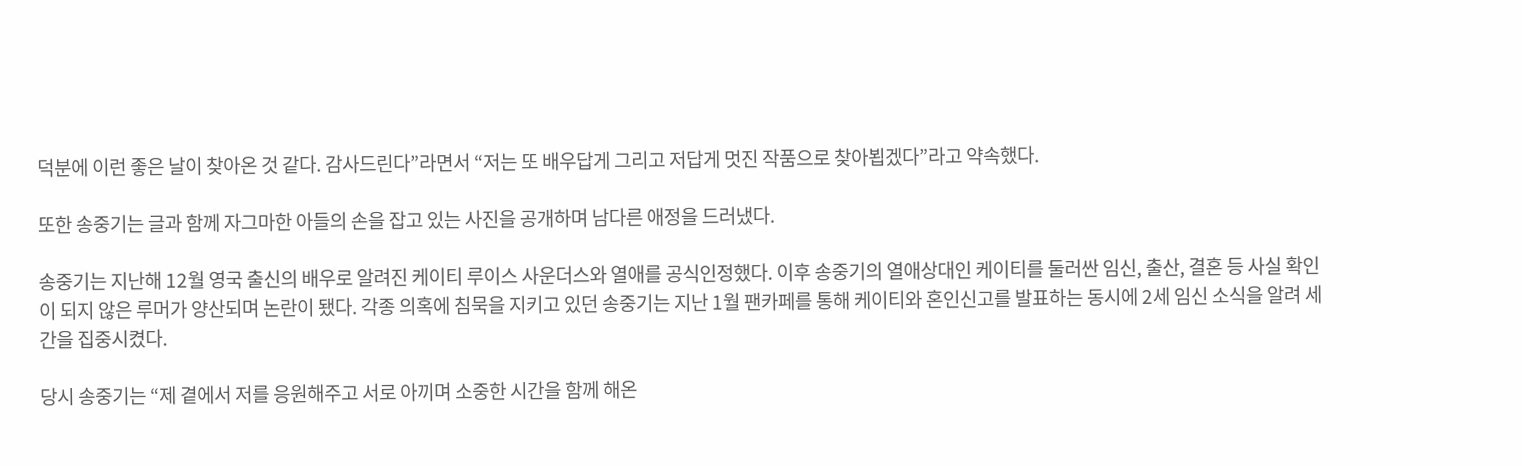덕분에 이런 좋은 날이 찾아온 것 같다. 감사드린다”라면서 “저는 또 배우답게 그리고 저답게 멋진 작품으로 찾아뵙겠다”라고 약속했다.

또한 송중기는 글과 함께 자그마한 아들의 손을 잡고 있는 사진을 공개하며 남다른 애정을 드러냈다.

송중기는 지난해 12월 영국 출신의 배우로 알려진 케이티 루이스 사운더스와 열애를 공식인정했다. 이후 송중기의 열애상대인 케이티를 둘러싼 임신, 출산, 결혼 등 사실 확인이 되지 않은 루머가 양산되며 논란이 됐다. 각종 의혹에 침묵을 지키고 있던 송중기는 지난 1월 팬카페를 통해 케이티와 혼인신고를 발표하는 동시에 2세 임신 소식을 알려 세간을 집중시켰다.

당시 송중기는 “제 곁에서 저를 응원해주고 서로 아끼며 소중한 시간을 함께 해온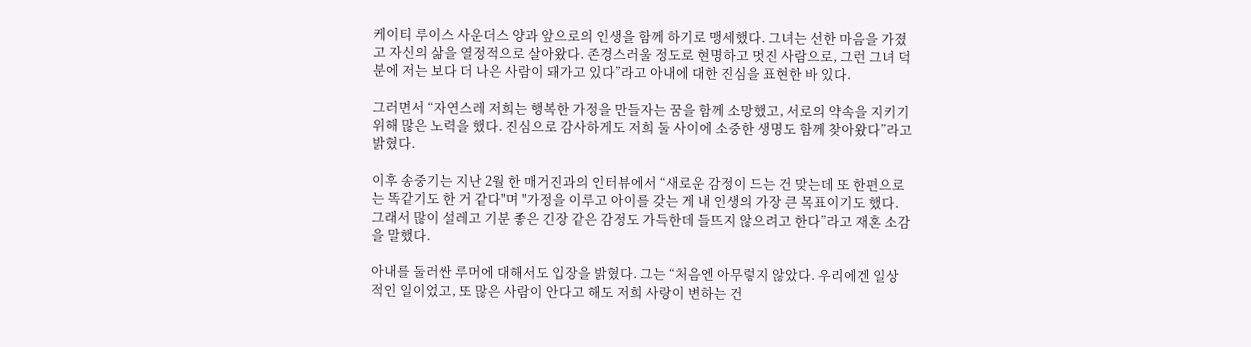케이티 루이스 사운더스 양과 앞으로의 인생을 함께 하기로 맹세했다. 그녀는 선한 마음을 가졌고 자신의 삶을 열정적으로 살아왔다. 존경스러울 정도로 현명하고 멋진 사람으로, 그런 그녀 덕분에 저는 보다 더 나은 사람이 돼가고 있다”라고 아내에 대한 진심을 표현한 바 있다.

그러면서 “자연스레 저희는 행복한 가정을 만들자는 꿈을 함께 소망했고, 서로의 약속을 지키기 위해 많은 노력을 했다. 진심으로 감사하게도 저희 둘 사이에 소중한 생명도 함께 찾아왔다”라고 밝혔다.

이후 송중기는 지난 2월 한 매거진과의 인터뷰에서 “새로운 감정이 드는 건 맞는데 또 한편으로는 똑같기도 한 거 같다"며 "가정을 이루고 아이를 갖는 게 내 인생의 가장 큰 목표이기도 했다. 그래서 많이 설레고 기분 좋은 긴장 같은 감정도 가득한데 들뜨지 않으려고 한다”라고 재혼 소감을 말했다.

아내를 둘러싼 루머에 대해서도 입장을 밝혔다. 그는 “처음엔 아무렇지 않았다. 우리에겐 일상적인 일이었고, 또 많은 사람이 안다고 해도 저희 사랑이 변하는 건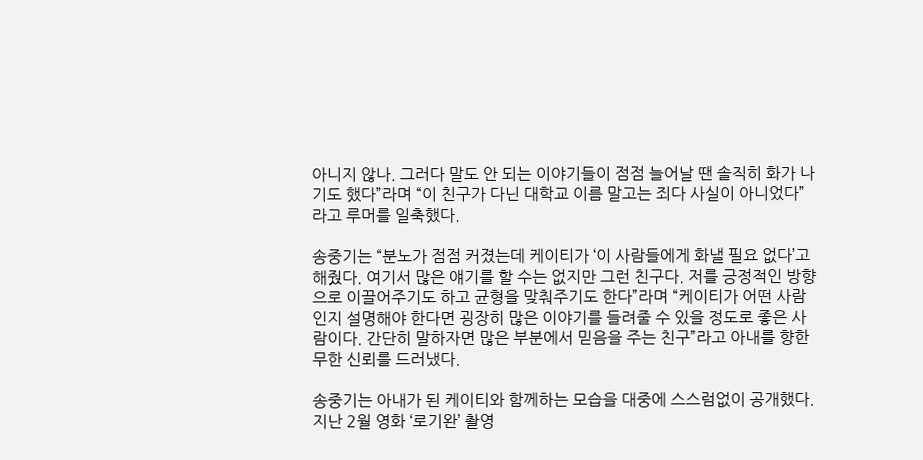아니지 않나. 그러다 말도 안 되는 이야기들이 점점 늘어날 땐 솔직히 화가 나기도 했다”라며 “이 친구가 다닌 대학교 이름 말고는 죄다 사실이 아니었다”라고 루머를 일축했다.

송중기는 “분노가 점점 커졌는데 케이티가 ‘이 사람들에게 화낼 필요 없다’고 해줬다. 여기서 많은 얘기를 할 수는 없지만 그런 친구다. 저를 긍정적인 방향으로 이끌어주기도 하고 균형을 맞춰주기도 한다”라며 “케이티가 어떤 사람인지 설명해야 한다면 굉장히 많은 이야기를 들려줄 수 있을 정도로 좋은 사람이다. 간단히 말하자면 많은 부분에서 믿음을 주는 친구”라고 아내를 향한 무한 신뢰를 드러냈다.

송중기는 아내가 된 케이티와 함께하는 모습을 대중에 스스럼없이 공개했다. 지난 2월 영화 ‘로기완’ 촬영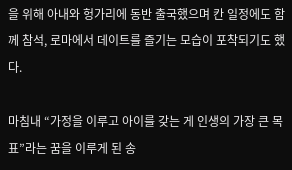을 위해 아내와 헝가리에 동반 출국했으며 칸 일정에도 함께 참석, 로마에서 데이트를 즐기는 모습이 포착되기도 했다.

마침내 “가정을 이루고 아이를 갖는 게 인생의 가장 큰 목표”라는 꿈을 이루게 된 송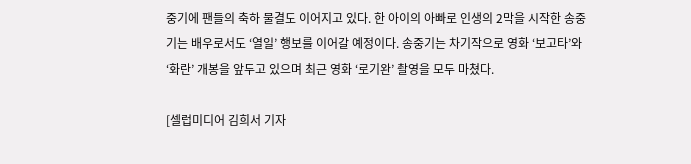중기에 팬들의 축하 물결도 이어지고 있다. 한 아이의 아빠로 인생의 2막을 시작한 송중기는 배우로서도 ‘열일’ 행보를 이어갈 예정이다. 송중기는 차기작으로 영화 ‘보고타’와 ‘화란’ 개봉을 앞두고 있으며 최근 영화 ‘로기완’ 촬영을 모두 마쳤다.

[셀럽미디어 김희서 기자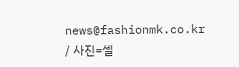news@fashionmk.co.kr / 사진=셀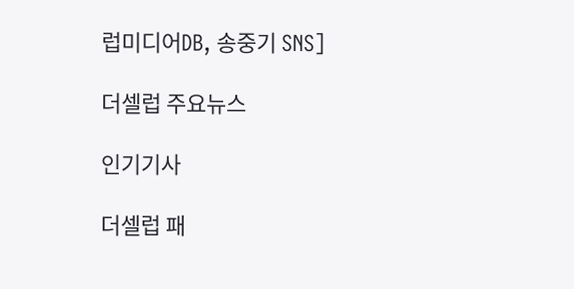럽미디어DB, 송중기 SNS]

더셀럽 주요뉴스

인기기사

더셀럽 패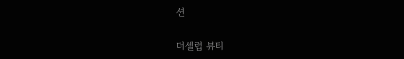션

더셀럽 뷰티